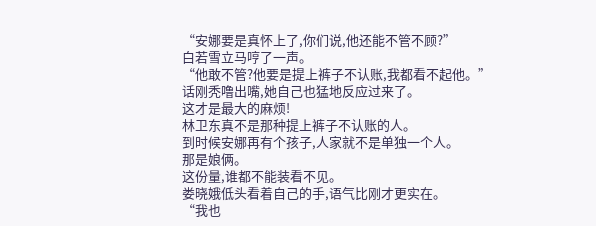“安娜要是真怀上了,你们说,他还能不管不顾?”
白若雪立马哼了一声。
“他敢不管?他要是提上裤子不认账,我都看不起他。”
话刚秃噜出嘴,她自己也猛地反应过来了。
这才是最大的麻烦!
林卫东真不是那种提上裤子不认账的人。
到时候安娜再有个孩子,人家就不是单独一个人。
那是娘俩。
这份量,谁都不能装看不见。
娄晓娥低头看着自己的手,语气比刚才更实在。
“我也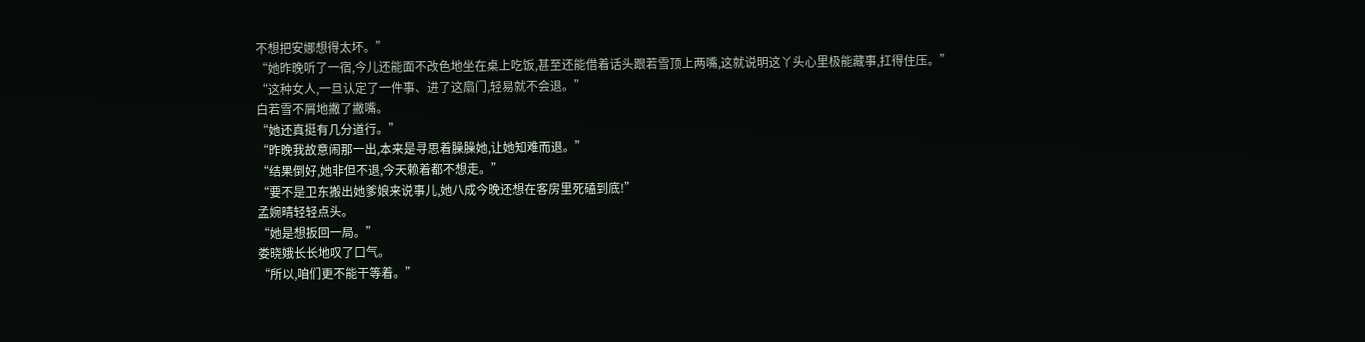不想把安娜想得太坏。”
“她昨晚听了一宿,今儿还能面不改色地坐在桌上吃饭,甚至还能借着话头跟若雪顶上两嘴,这就说明这丫头心里极能藏事,扛得住压。”
“这种女人,一旦认定了一件事、进了这扇门,轻易就不会退。”
白若雪不屑地撇了撇嘴。
“她还真挺有几分道行。”
“昨晚我故意闹那一出,本来是寻思着臊臊她,让她知难而退。”
“结果倒好,她非但不退,今天赖着都不想走。”
“要不是卫东搬出她爹娘来说事儿,她八成今晚还想在客房里死磕到底!”
孟婉晴轻轻点头。
“她是想扳回一局。”
娄晓娥长长地叹了口气。
“所以,咱们更不能干等着。”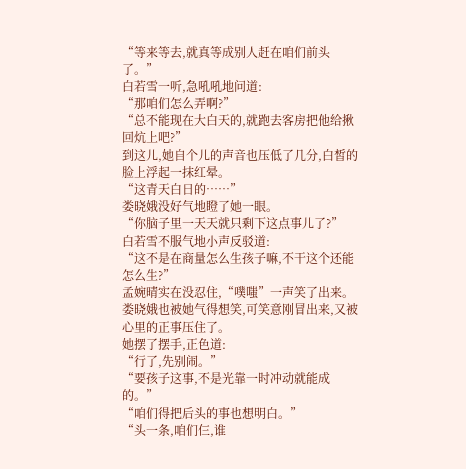“等来等去,就真等成别人赶在咱们前头了。”
白若雪一听,急吼吼地问道:
“那咱们怎么弄啊?”
“总不能现在大白天的,就跑去客房把他给揪回炕上吧?”
到这儿,她自个儿的声音也压低了几分,白皙的脸上浮起一抹红晕。
“这青天白日的……”
娄晓娥没好气地瞪了她一眼。
“你脑子里一天天就只剩下这点事儿了?”
白若雪不服气地小声反驳道:
“这不是在商量怎么生孩子嘛,不干这个还能怎么生?”
孟婉晴实在没忍住,“噗嗤”一声笑了出来。
娄晓娥也被她气得想笑,可笑意刚冒出来,又被心里的正事压住了。
她摆了摆手,正色道:
“行了,先别闹。”
“要孩子这事,不是光靠一时冲动就能成的。”
“咱们得把后头的事也想明白。”
“头一条,咱们仨,谁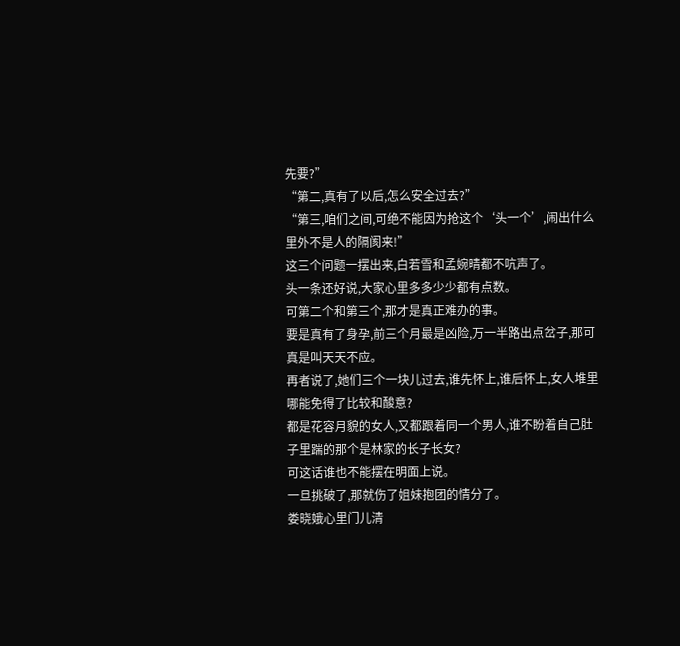先要?”
“第二,真有了以后,怎么安全过去?”
“第三,咱们之间,可绝不能因为抢这个‘头一个’,闹出什么里外不是人的隔阂来!”
这三个问题一摆出来,白若雪和孟婉晴都不吭声了。
头一条还好说,大家心里多多少少都有点数。
可第二个和第三个,那才是真正难办的事。
要是真有了身孕,前三个月最是凶险,万一半路出点岔子,那可真是叫天天不应。
再者说了,她们三个一块儿过去,谁先怀上,谁后怀上,女人堆里哪能免得了比较和酸意?
都是花容月貌的女人,又都跟着同一个男人,谁不盼着自己肚子里踹的那个是林家的长子长女?
可这话谁也不能摆在明面上说。
一旦挑破了,那就伤了姐妹抱团的情分了。
娄晓娥心里门儿清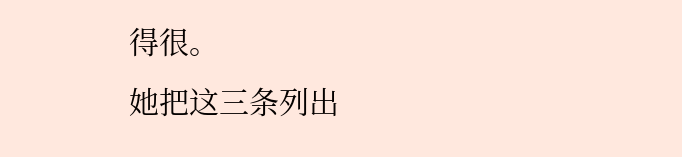得很。
她把这三条列出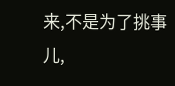来,不是为了挑事儿,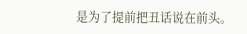是为了提前把丑话说在前头。